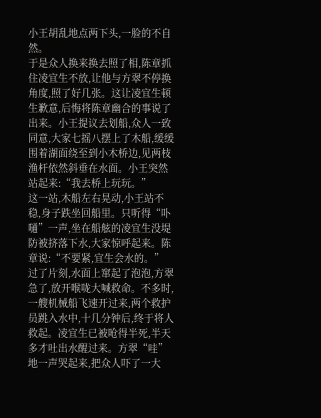小王胡乱地点两下头,一脸的不自然。
于是众人换来换去照了相,陈章抓住凌宜生不放,让他与方翠不停换角度,照了好几张。这让凌宜生顿生歉意,后悔将陈章幽合的事说了出来。小王提议去划船,众人一致同意,大家七摇八摆上了木船,缓缓围着湖面绕至到小木桥边,见两枝渔杆依然斜垂在水面。小王突然站起来:“我去桥上玩玩。”
这一站,木船左右晃动,小王站不稳,身子跌坐回船里。只听得“卟嗵”一声,坐在船舷的凌宜生没堤防被挤落下水,大家惊呼起来。陈章说:“不要紧,宜生会水的。”
过了片刻,水面上窜起了泡泡,方翠急了,放开喉咙大喊救命。不多时,一艘机械船飞速开过来,两个救护员跳入水中,十几分钟后,终于将人救起。凌宜生已被呛得半死,半天多才吐出水醒过来。方翠“哇”地一声哭起来,把众人吓了一大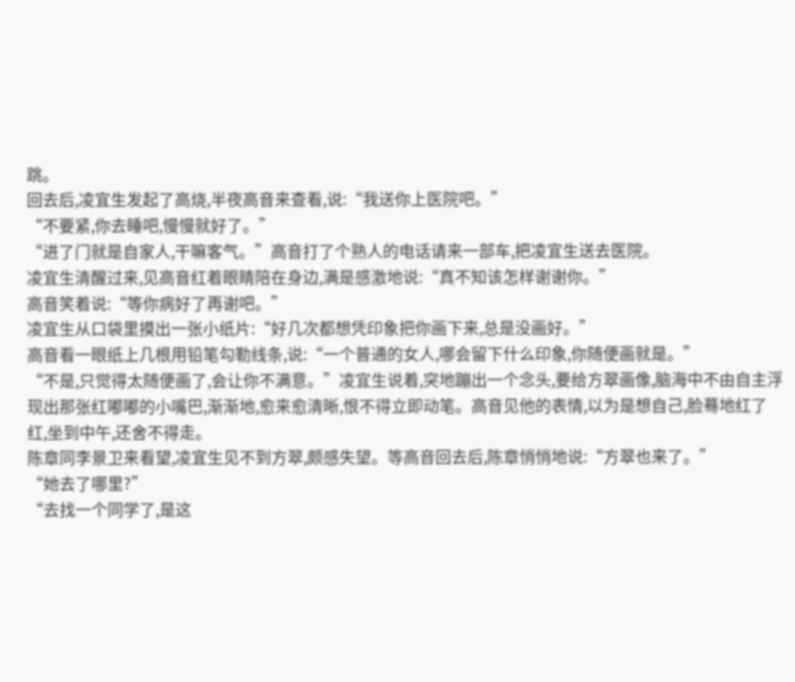跳。
回去后,凌宜生发起了高烧,半夜高音来查看,说:“我送你上医院吧。”
“不要紧,你去睡吧,慢慢就好了。”
“进了门就是自家人,干嘛客气。”高音打了个熟人的电话请来一部车,把凌宜生送去医院。
凌宜生清醒过来,见高音红着眼睛陪在身边,满是感激地说:“真不知该怎样谢谢你。”
高音笑着说:“等你病好了再谢吧。”
凌宜生从口袋里摸出一张小纸片:“好几次都想凭印象把你画下来,总是没画好。”
高音看一眼纸上几根用铅笔勾勒线条,说:“一个普通的女人,哪会留下什么印象,你随便画就是。”
“不是,只觉得太随便画了,会让你不满意。”凌宜生说着,突地蹦出一个念头,要给方翠画像,脑海中不由自主浮现出那张红嘟嘟的小嘴巴,渐渐地,愈来愈清晰,恨不得立即动笔。高音见他的表情,以为是想自己,脸蓦地红了红,坐到中午,还舍不得走。
陈章同李景卫来看望,凌宜生见不到方翠,颇感失望。等高音回去后,陈章悄悄地说:“方翠也来了。”
“她去了哪里?”
“去找一个同学了,是这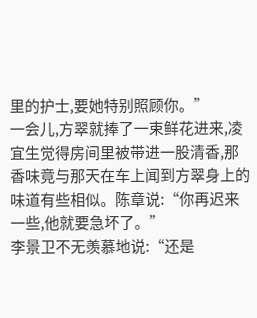里的护士,要她特别照顾你。”
一会儿,方翠就捧了一束鲜花进来,凌宜生觉得房间里被带进一股清香,那香味竟与那天在车上闻到方翠身上的味道有些相似。陈章说:“你再迟来一些,他就要急坏了。”
李景卫不无羡慕地说:“还是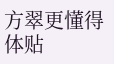方翠更懂得体贴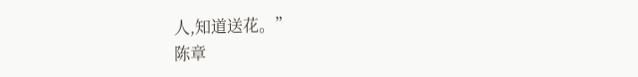人,知道送花。”
陈章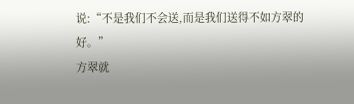说:“不是我们不会送,而是我们送得不如方翠的好。”
方翠就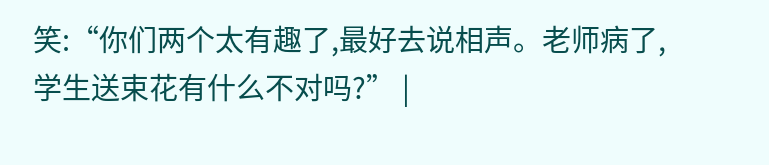笑:“你们两个太有趣了,最好去说相声。老师病了,学生送束花有什么不对吗?” |